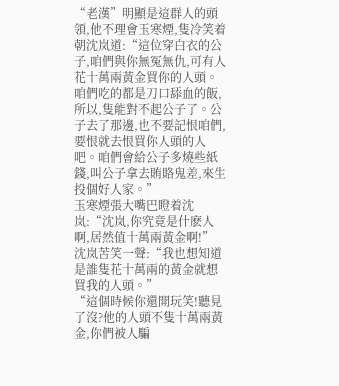“老漢”明顯是這群人的頭領,他不理會玉寒煙,隻冷笑着朝沈岚道:“這位穿白衣的公子,咱們與你無冤無仇,可有人花十萬兩黃金買你的人頭。咱們吃的都是刀口舔血的飯,所以,隻能對不起公子了。公子去了那邊,也不要記恨咱們,要恨就去恨買你人頭的人吧。咱們會給公子多燒些紙錢,叫公子拿去賄賂鬼差,來生投個好人家。”
玉寒煙張大嘴巴瞪着沈岚:“沈岚,你究竟是什麽人啊,居然值十萬兩黃金啊!”
沈岚苦笑一聲:“我也想知道是誰隻花十萬兩的黃金就想買我的人頭。”
“這個時候你還開玩笑!聽見了沒?他的人頭不隻十萬兩黃金,你們被人騙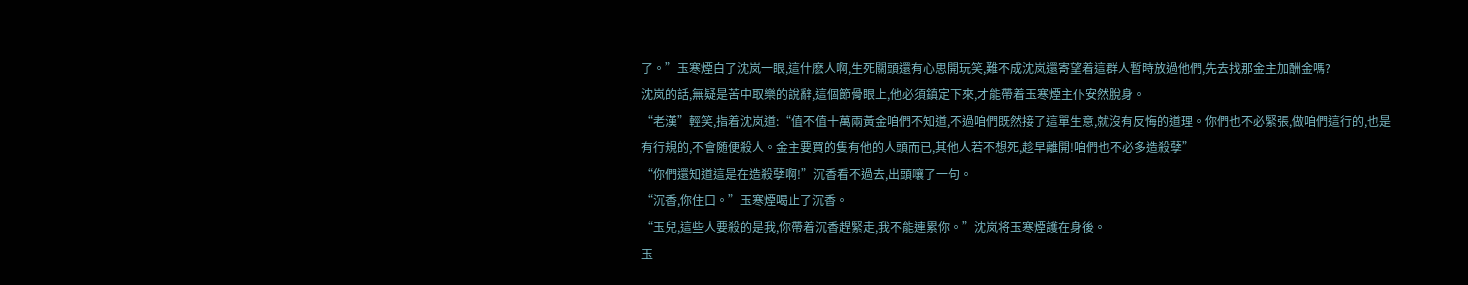了。”玉寒煙白了沈岚一眼,這什麽人啊,生死關頭還有心思開玩笑,難不成沈岚還寄望着這群人暫時放過他們,先去找那金主加酬金嗎?
沈岚的話,無疑是苦中取樂的說辭,這個節骨眼上,他必須鎮定下來,才能帶着玉寒煙主仆安然脫身。
“老漢”輕笑,指着沈岚道:“值不值十萬兩黃金咱們不知道,不過咱們既然接了這單生意,就沒有反悔的道理。你們也不必緊張,做咱們這行的,也是有行規的,不會随便殺人。金主要買的隻有他的人頭而已,其他人若不想死,趁早離開!咱們也不必多造殺孽”
“你們還知道這是在造殺孽啊!”沉香看不過去,出頭嚷了一句。
“沉香,你住口。”玉寒煙喝止了沉香。
“玉兒,這些人要殺的是我,你帶着沉香趕緊走,我不能連累你。”沈岚将玉寒煙護在身後。
玉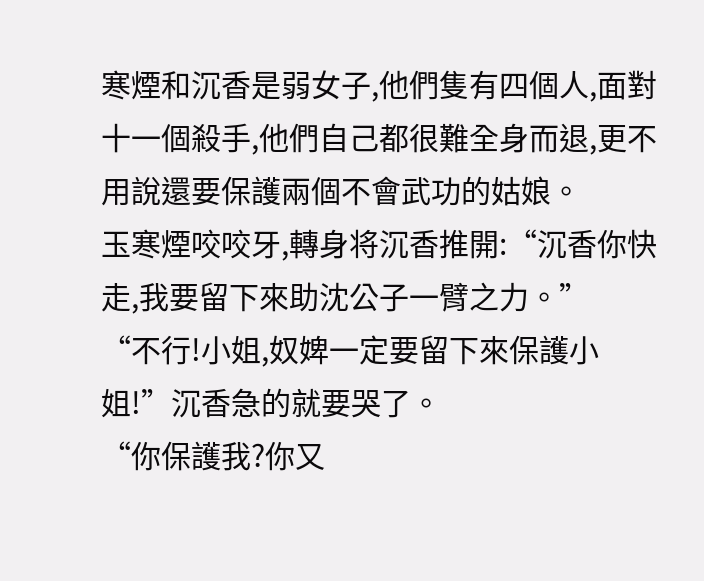寒煙和沉香是弱女子,他們隻有四個人,面對十一個殺手,他們自己都很難全身而退,更不用說還要保護兩個不會武功的姑娘。
玉寒煙咬咬牙,轉身将沉香推開:“沉香你快走,我要留下來助沈公子一臂之力。”
“不行!小姐,奴婢一定要留下來保護小姐!”沉香急的就要哭了。
“你保護我?你又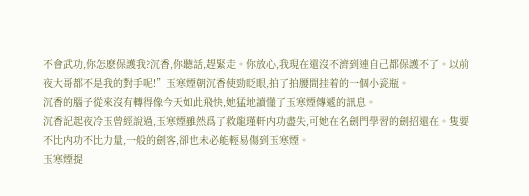不會武功,你怎麽保護我?沉香,你聽話,趕緊走。你放心,我現在還沒不濟到連自己都保護不了。以前夜大哥都不是我的對手呢!”玉寒煙朝沉香使勁眨眼,拍了拍腰間挂着的一個小瓷瓶。
沉香的腦子從來沒有轉得像今天如此飛快,她猛地讀懂了玉寒煙傳遞的訊息。
沉香記起夜冷玉曾經說過,玉寒煙雖然爲了救龍瑾軒内功盡失,可她在名劍門學習的劍招還在。隻要不比内功不比力量,一般的劍客,卻也未必能輕易傷到玉寒煙。
玉寒煙提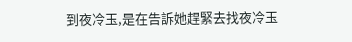到夜冷玉,是在告訴她趕緊去找夜冷玉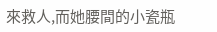來救人,而她腰間的小瓷瓶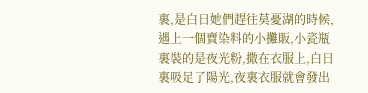裏,是白日她們趕往莫憂湖的時候,遇上一個賣染料的小攤販,小瓷瓶裏裝的是夜光粉,撒在衣服上,白日裏吸足了陽光,夜裏衣服就會發出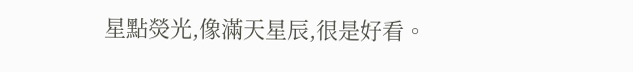星點熒光,像滿天星辰,很是好看。